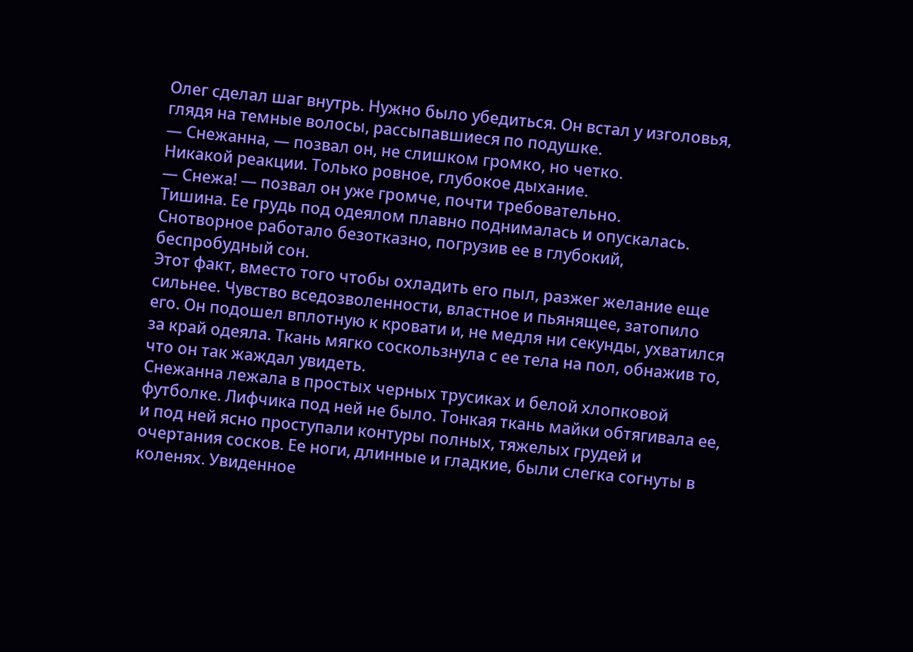Олег сделал шаг внутрь. Нужно было убедиться. Он встал у изголовья, глядя на темные волосы, рассыпавшиеся по подушке.
— Снежанна, — позвал он, не слишком громко, но четко.
Никакой реакции. Только ровное, глубокое дыхание.
— Снежа! — позвал он уже громче, почти требовательно.
Тишина. Ее грудь под одеялом плавно поднималась и опускалась. Снотворное работало безотказно, погрузив ее в глубокий, беспробудный сон.
Этот факт, вместо того чтобы охладить его пыл, разжег желание еще сильнее. Чувство вседозволенности, властное и пьянящее, затопило его. Он подошел вплотную к кровати и, не медля ни секунды, ухватился за край одеяла. Ткань мягко соскользнула с ее тела на пол, обнажив то, что он так жаждал увидеть.
Снежанна лежала в простых черных трусиках и белой хлопковой футболке. Лифчика под ней не было. Тонкая ткань майки обтягивала ее, и под ней ясно проступали контуры полных, тяжелых грудей и очертания сосков. Ее ноги, длинные и гладкие, были слегка согнуты в коленях. Увиденное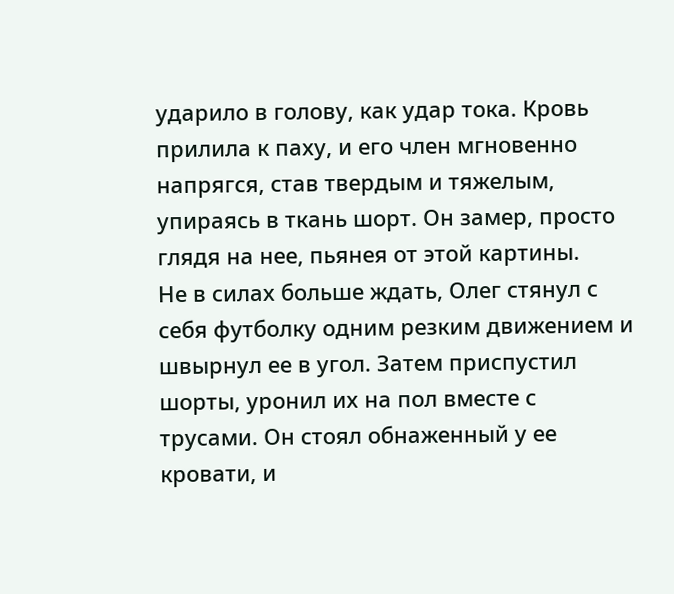ударило в голову, как удар тока. Кровь прилила к паху, и его член мгновенно напрягся, став твердым и тяжелым, упираясь в ткань шорт. Он замер, просто глядя на нее, пьянея от этой картины.
Не в силах больше ждать, Олег стянул с себя футболку одним резким движением и швырнул ее в угол. Затем приспустил шорты, уронил их на пол вместе с трусами. Он стоял обнаженный у ее кровати, и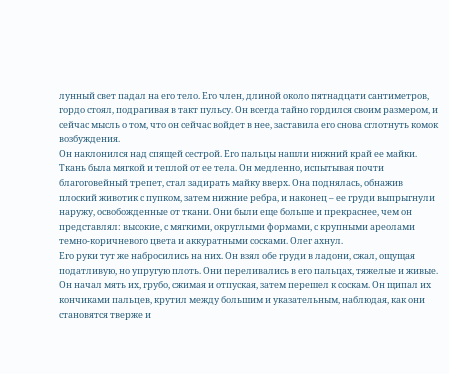лунный свет падал на его тело. Его член, длиной около пятнадцати сантиметров, гордо стоял, подрагивая в такт пульсу. Он всегда тайно гордился своим размером, и сейчас мысль о том, что он сейчас войдет в нее, заставила его снова сглотнуть комок возбуждения.
Он наклонился над спящей сестрой. Его пальцы нашли нижний край ее майки. Ткань была мягкой и теплой от ее тела. Он медленно, испытывая почти благоговейный трепет, стал задирать майку вверх. Она поднялась, обнажив плоский животик с пупком, затем нижние ребра, и наконец – ее груди выпрыгнули наружу, освобожденные от ткани. Они были еще больше и прекраснее, чем он представлял: высокие, с мягкими, округлыми формами, с крупными ареолами темно-коричневого цвета и аккуратными сосками. Олег ахнул.
Его руки тут же набросились на них. Он взял обе груди в ладони, сжал, ощущая податливую, но упругую плоть. Они переливались в его пальцах, тяжелые и живые. Он начал мять их, грубо, сжимая и отпуская, затем перешел к соскам. Он щипал их кончиками пальцев, крутил между большим и указательным, наблюдая, как они становятся тверже и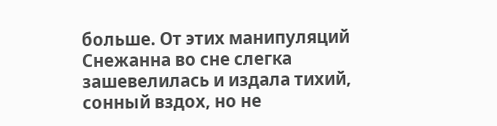больше. От этих манипуляций Снежанна во сне слегка зашевелилась и издала тихий, сонный вздох, но не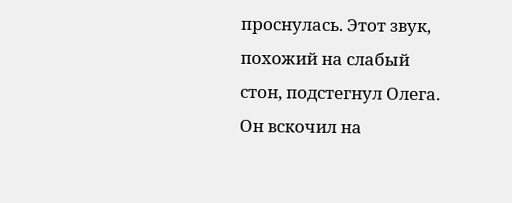проснулась. Этот звук, похожий на слабый стон, подстегнул Олега.
Он вскочил на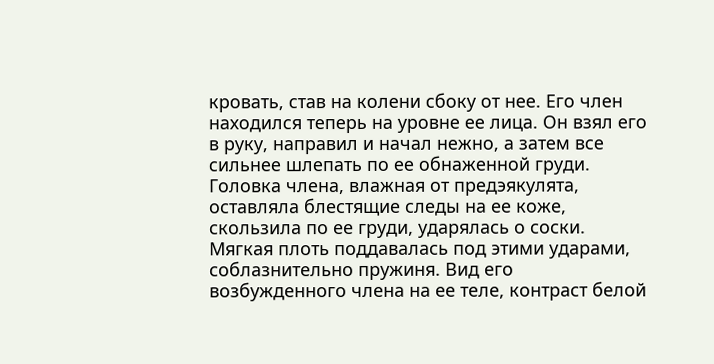кровать, став на колени сбоку от нее. Его член находился теперь на уровне ее лица. Он взял его в руку, направил и начал нежно, а затем все сильнее шлепать по ее обнаженной груди. Головка члена, влажная от предэякулята, оставляла блестящие следы на ее коже, скользила по ее груди, ударялась о соски. Мягкая плоть поддавалась под этими ударами, соблазнительно пружиня. Вид его возбужденного члена на ее теле, контраст белой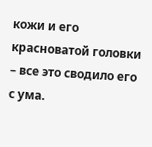кожи и его красноватой головки – все это сводило его с ума.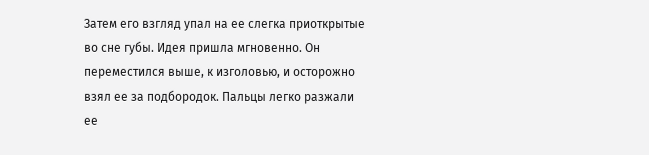Затем его взгляд упал на ее слегка приоткрытые во сне губы. Идея пришла мгновенно. Он переместился выше, к изголовью, и осторожно взял ее за подбородок. Пальцы легко разжали ее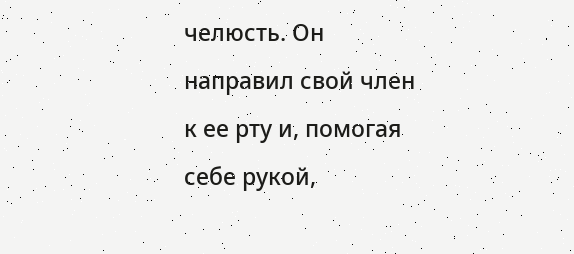челюсть. Он направил свой член к ее рту и, помогая себе рукой,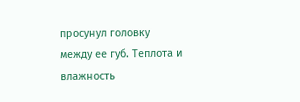просунул головку между ее губ. Теплота и влажность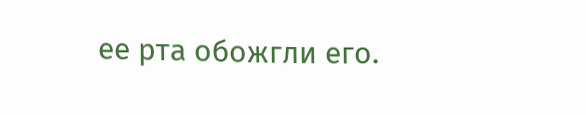ее рта обожгли его.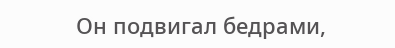Он подвигал бедрами,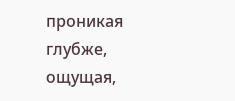проникая глубже, ощущая,